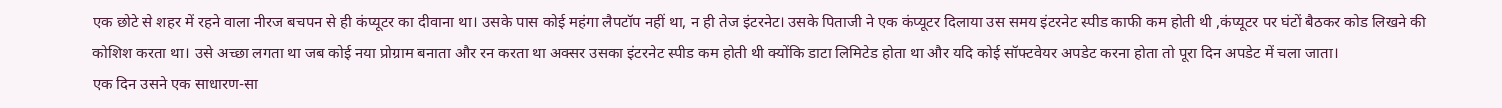एक छोटे से शहर में रहने वाला नीरज बचपन से ही कंप्यूटर का दीवाना था। उसके पास कोई महंगा लैपटॉप नहीं था, न ही तेज इंटरनेट। उसके पिताजी ने एक कंप्यूटर दिलाया उस समय इंटरनेट स्पीड काफी कम होती थी ,कंप्यूटर पर घंटों बैठकर कोड लिखने की कोशिश करता था। उसे अच्छा लगता था जब कोई नया प्रोग्राम बनाता और रन करता था अक्सर उसका इंटरनेट स्पीड कम होती थी क्योंकि डाटा लिमिटेड होता था और यदि कोई सॉफ्टवेयर अपडेट करना होता तो पूरा दिन अपडेट में चला जाता।
एक दिन उसने एक साधारण-सा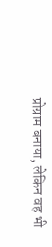प्रोग्राम बनाया, लेकिन वह भी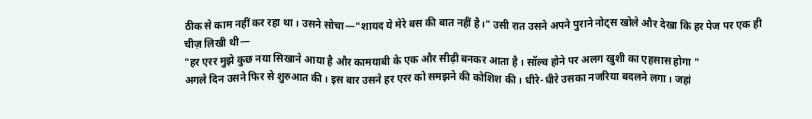ठीक से काम नहीं कर रहा था। उसने सोचा—"शायद ये मेरे बस की बात नहीं है।" उसी रात उसने अपने पुराने नोट्स खोले और देखा कि हर पेज पर एक ही चीज़ लिखी थी—
"हर एरर मुझे कुछ नया सिखाने आया है और कामयाबी के एक और सीढ़ी बनकर आता है । सॉल्व होने पर अलग खुशी का एहसास होगा "
अगले दिन उसने फिर से शुरुआत की। इस बार उसने हर एरर को समझने की कोशिश की । धीरे-धीरे उसका नजरिया बदलने लगा। जहां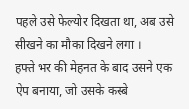पहले उसे फेल्योर दिखता था, अब उसे सीखने का मौका दिखने लगा ।
हफ्ते भर की मेहनत के बाद उसने एक ऐप बनाया, जो उसके कस्बे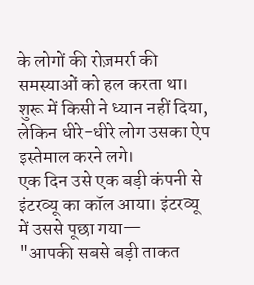के लोगों की रोज़मर्रा की समस्याओं को हल करता था। शुरू में किसी ने ध्यान नहीं दिया, लेकिन धीरे-धीरे लोग उसका ऐप इस्तेमाल करने लगे।
एक दिन उसे एक बड़ी कंपनी से इंटरव्यू का कॉल आया। इंटरव्यू में उससे पूछा गया—
"आपकी सबसे बड़ी ताकत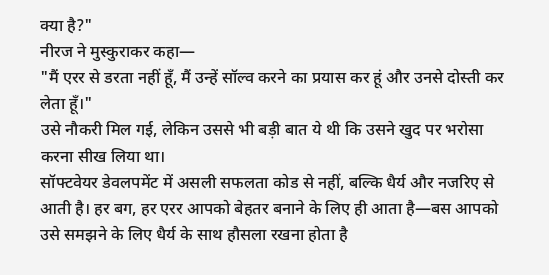क्या है?"
नीरज ने मुस्कुराकर कहा—
"मैं एरर से डरता नहीं हूँ, मैं उन्हें सॉल्व करने का प्रयास कर हूं और उनसे दोस्ती कर लेता हूँ।"
उसे नौकरी मिल गई, लेकिन उससे भी बड़ी बात ये थी कि उसने खुद पर भरोसा करना सीख लिया था।
सॉफ्टवेयर डेवलपमेंट में असली सफलता कोड से नहीं, बल्कि धैर्य और नजरिए से आती है। हर बग, हर एरर आपको बेहतर बनाने के लिए ही आता है—बस आपको उसे समझने के लिए धैर्य के साथ हौसला रखना होता है